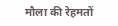मौला की रेहमतों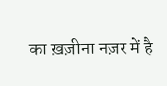का ख़ज़ीना नज़र में है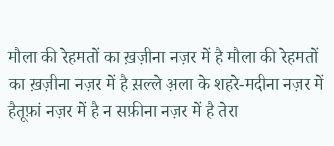मौला की रेहमतों का ख़ज़ीना नज़र में है मौला की रेहमतों का ख़ज़ीना नज़र में है स़ल्ले अ़ला के शहरे-मदीना नज़र में हैतूफ़ां नज़र में है न सफ़ीना नज़र में है तेरा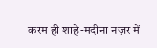करम ही शाहे-मदीना नज़र में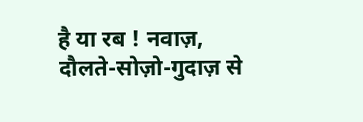है या रब ! नवाज़, दौलते-सोज़ो-गुदाज़ से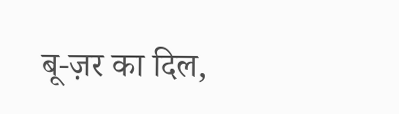बू-ज़र का दिल,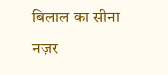बिलाल का सीना नज़र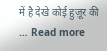में है देखे कोई हुज़ूर की … Read more